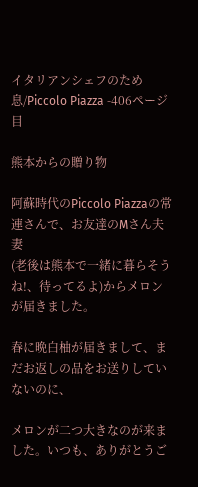イタリアンシェフのため息/Piccolo Piazza -406ページ目

熊本からの贈り物

阿蘇時代のPiccolo Piazzaの常連さんで、お友達のMさん夫妻
(老後は熊本で一緒に暮らそうね!、待ってるよ)からメロンが届きました。

春に晩白柚が届きまして、まだお返しの品をお送りしていないのに、

メロンが二つ大きなのが来ました。いつも、ありがとうご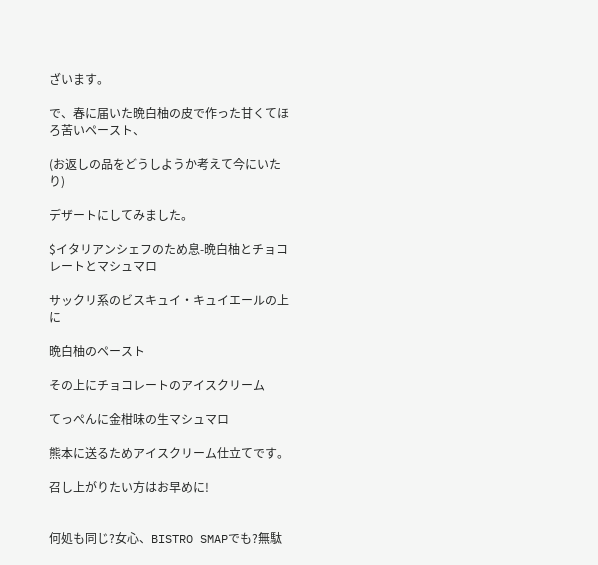ざいます。

で、春に届いた晩白柚の皮で作った甘くてほろ苦いペースト、

(お返しの品をどうしようか考えて今にいたり)

デザートにしてみました。

$イタリアンシェフのため息-晩白柚とチョコレートとマシュマロ

サックリ系のビスキュイ・キュイエールの上に

晩白柚のペースト

その上にチョコレートのアイスクリーム

てっぺんに金柑味の生マシュマロ

熊本に送るためアイスクリーム仕立てです。

召し上がりたい方はお早めに!


何処も同じ?女心、BISTRO SMAPでも?無駄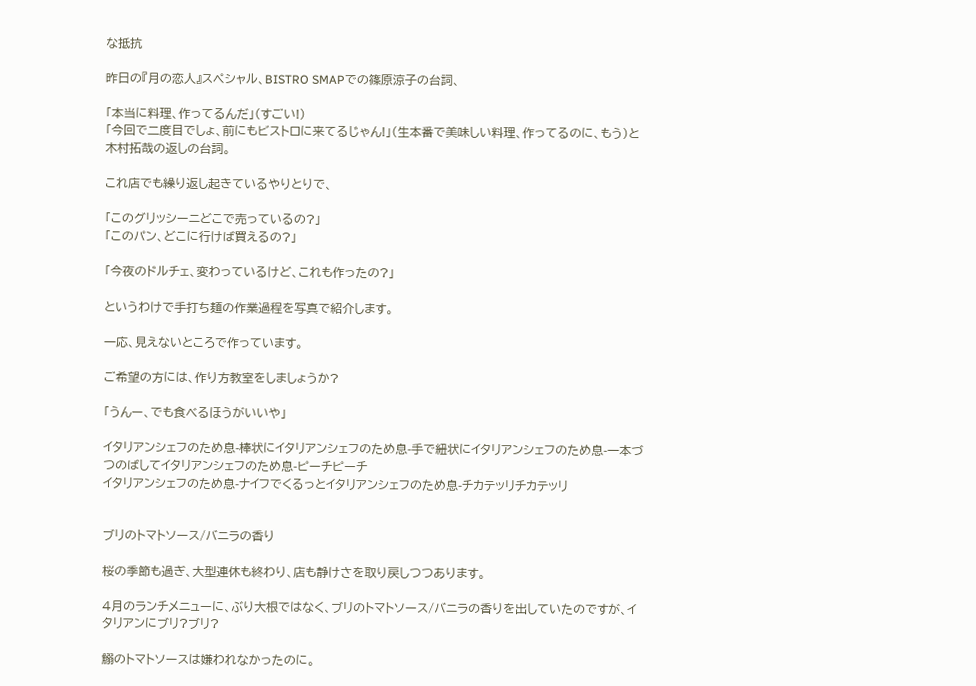な抵抗

昨日の『月の恋人』スペシャル、BISTRO SMAPでの篠原涼子の台詞、

「本当に料理、作ってるんだ」(すごい!)
「今回で二度目でしょ、前にもビストロに来てるじゃん!」(生本番で美味しい料理、作ってるのに、もう)と木村拓哉の返しの台詞。

これ店でも繰り返し起きているやりとりで、

「このグリッシーニどこで売っているの?」
「このパン、どこに行けば買えるの?」

「今夜のドルチェ、変わっているけど、これも作ったの?」

というわけで手打ち麺の作業過程を写真で紹介します。

一応、見えないところで作っています。

ご希望の方には、作り方教室をしましょうか?

「うんー、でも食べるほうがいいや」

イタリアンシェフのため息-棒状にイタリアンシェフのため息-手で紐状にイタリアンシェフのため息-一本づつのばしてイタリアンシェフのため息-ピーチピーチ
イタリアンシェフのため息-ナイフでくるっとイタリアンシェフのため息-チカテッリチカテッリ


ブリのトマトソース/バニラの香り

桜の季節も過ぎ、大型連休も終わり、店も静けさを取り戻しつつあります。

4月のランチメニューに、ぶり大根ではなく、ブリのトマトソース/バニラの香りを出していたのですが、イタリアンにブリ?ブリ?

鰯のトマトソースは嫌われなかったのに。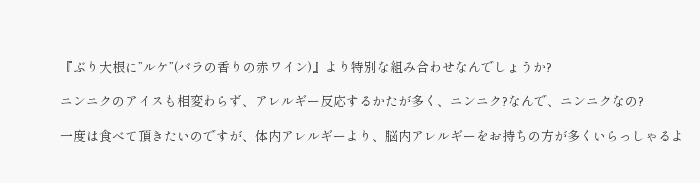『ぶり大根に”ルケ”(バラの香りの赤ワイン)』より特別な組み合わせなんでしょうか?

ニンニクのアイスも相変わらず、アレルギー反応するかたが多く、ニンニク?なんで、ニンニクなの?

一度は食べて頂きたいのですが、体内アレルギーより、脳内アレルギーをお持ちの方が多くいらっしゃるよ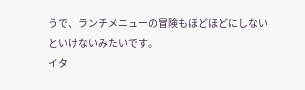うで、ランチメニューの冒険もほどほどにしないといけないみたいです。
イタ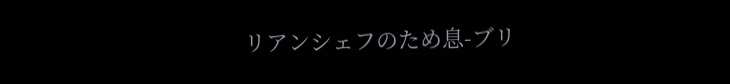リアンシェフのため息-ブリ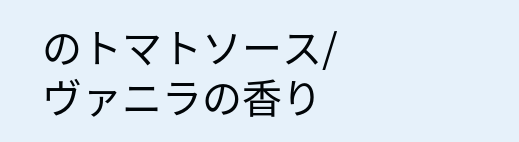のトマトソース/ヴァニラの香り